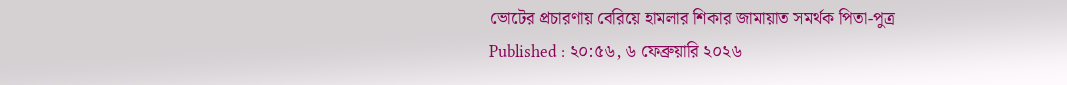ভোটের প্রচারণায় বেরিয়ে হামলার শিকার জামায়াত সমর্থক পিতা-পুত্র
Published : ২০:৫৬, ৬ ফেব্রুয়ারি ২০২৬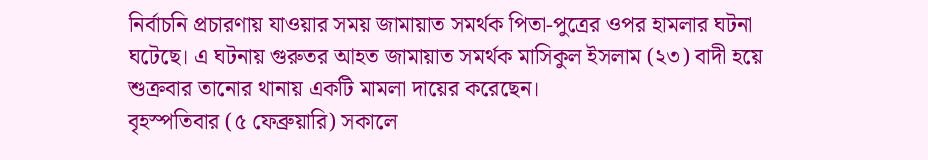নির্বাচনি প্রচারণায় যাওয়ার সময় জামায়াত সমর্থক পিতা-পুত্রের ওপর হামলার ঘটনা ঘটেছে। এ ঘটনায় গুরুতর আহত জামায়াত সমর্থক মাসিকুল ইসলাম (২৩) বাদী হয়ে শুক্রবার তানোর থানায় একটি মামলা দায়ের করেছেন।
বৃহস্পতিবার (৫ ফেব্রুয়ারি) সকালে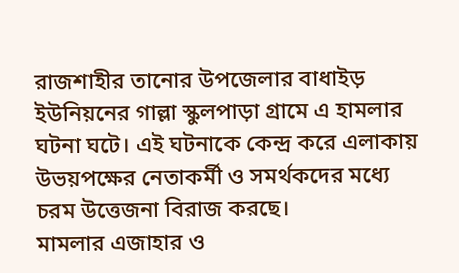রাজশাহীর তানোর উপজেলার বাধাইড় ইউনিয়নের গাল্লা স্কুলপাড়া গ্রামে এ হামলার ঘটনা ঘটে। এই ঘটনাকে কেন্দ্র করে এলাকায় উভয়পক্ষের নেতাকর্মী ও সমর্থকদের মধ্যে চরম উত্তেজনা বিরাজ করছে।
মামলার এজাহার ও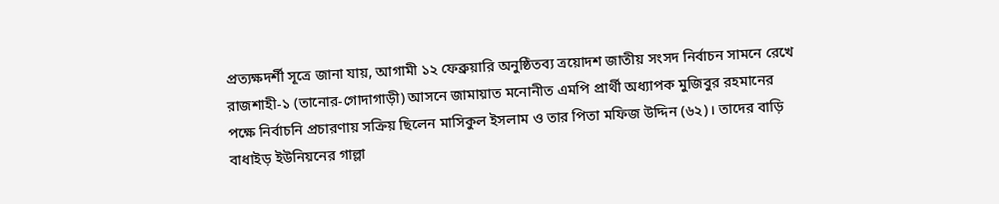প্রত্যক্ষদর্শী সূত্রে জানা যায়, আগামী ১২ ফেব্রুয়ারি অনুষ্ঠিতব্য ত্রয়োদশ জাতীয় সংসদ নির্বাচন সামনে রেখে রাজশাহী-১ (তানোর-গোদাগাড়ী) আসনে জামায়াত মনোনীত এমপি প্রার্থী অধ্যাপক মুজিবুর রহমানের পক্ষে নির্বাচনি প্রচারণায় সক্রিয় ছিলেন মাসিকুল ইসলাম ও তার পিতা মফিজ উদ্দিন (৬২)। তাদের বাড়ি বাধাইড় ইউনিয়নের গাল্লা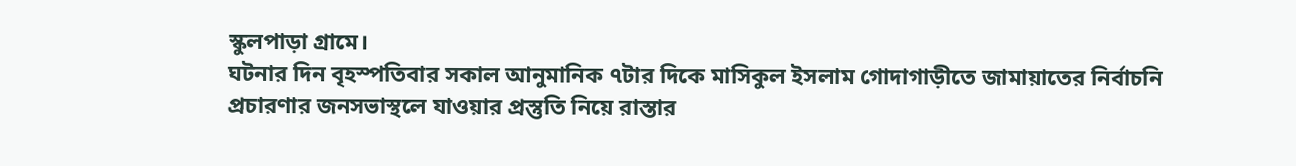স্কুলপাড়া গ্রামে।
ঘটনার দিন বৃহস্পতিবার সকাল আনুমানিক ৭টার দিকে মাসিকুল ইসলাম গোদাগাড়ীতে জামায়াতের নির্বাচনি প্রচারণার জনসভাস্থলে যাওয়ার প্রস্তুতি নিয়ে রাস্তার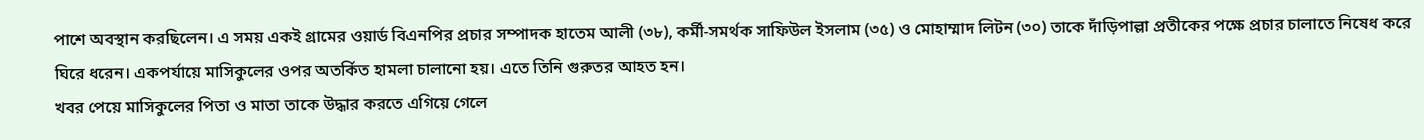পাশে অবস্থান করছিলেন। এ সময় একই গ্রামের ওয়ার্ড বিএনপির প্রচার সম্পাদক হাতেম আলী (৩৮), কর্মী-সমর্থক সাফিউল ইসলাম (৩৫) ও মোহাম্মাদ লিটন (৩০) তাকে দাঁড়িপাল্লা প্রতীকের পক্ষে প্রচার চালাতে নিষেধ করে ঘিরে ধরেন। একপর্যায়ে মাসিকুলের ওপর অতর্কিত হামলা চালানো হয়। এতে তিনি গুরুতর আহত হন।
খবর পেয়ে মাসিকুলের পিতা ও মাতা তাকে উদ্ধার করতে এগিয়ে গেলে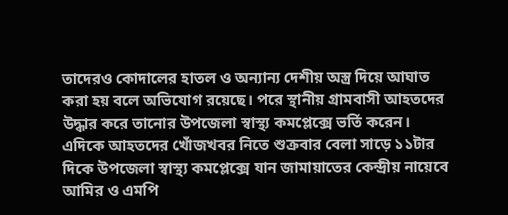তাদেরও কোদালের হাতল ও অন্যান্য দেশীয় অস্ত্র দিয়ে আঘাত করা হয় বলে অভিযোগ রয়েছে। পরে স্থানীয় গ্রামবাসী আহতদের উদ্ধার করে তানোর উপজেলা স্বাস্থ্য কমপ্লেক্সে ভর্তি করেন।
এদিকে আহতদের খোঁজখবর নিতে শুক্রবার বেলা সাড়ে ১১টার দিকে উপজেলা স্বাস্থ্য কমপ্লেক্সে যান জামায়াতের কেন্দ্রীয় নায়েবে আমির ও এমপি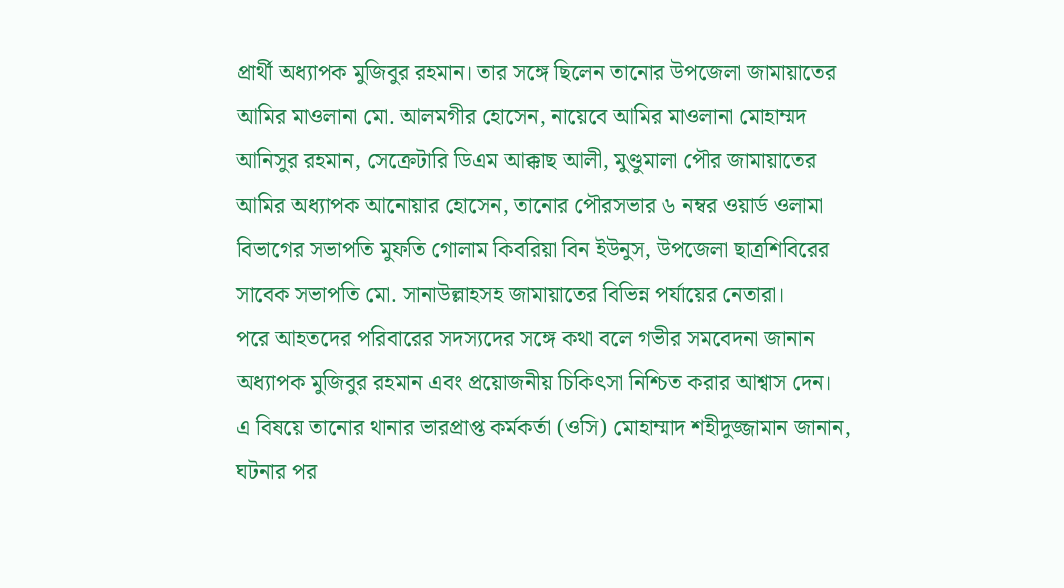প্রার্থী অধ্যাপক মুজিবুর রহমান। তার সঙ্গে ছিলেন তানোর উপজেলা জামায়াতের আমির মাওলানা মো. আলমগীর হোসেন, নায়েবে আমির মাওলানা মোহাম্মদ আনিসুর রহমান, সেক্রেটারি ডিএম আক্কাছ আলী, মুণ্ডুমালা পৌর জামায়াতের আমির অধ্যাপক আনোয়ার হোসেন, তানোর পৌরসভার ৬ নম্বর ওয়ার্ড ওলামা বিভাগের সভাপতি মুফতি গোলাম কিবরিয়া বিন ইউনুস, উপজেলা ছাত্রশিবিরের সাবেক সভাপতি মো. সানাউল্লাহসহ জামায়াতের বিভিন্ন পর্যায়ের নেতারা।
পরে আহতদের পরিবারের সদস্যদের সঙ্গে কথা বলে গভীর সমবেদনা জানান অধ্যাপক মুজিবুর রহমান এবং প্রয়োজনীয় চিকিৎসা নিশ্চিত করার আশ্বাস দেন।
এ বিষয়ে তানোর থানার ভারপ্রাপ্ত কর্মকর্তা (ওসি) মোহাম্মাদ শহীদুজ্জামান জানান, ঘটনার পর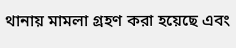থানায় মামলা গ্রহণ করা হয়েছে এবং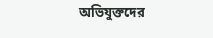অভিযুক্তদের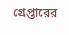গ্রেপ্তারের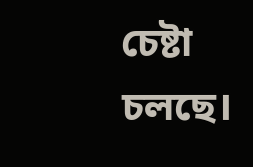চেষ্টা চলছে।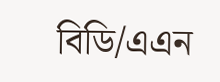বিডি/এএন